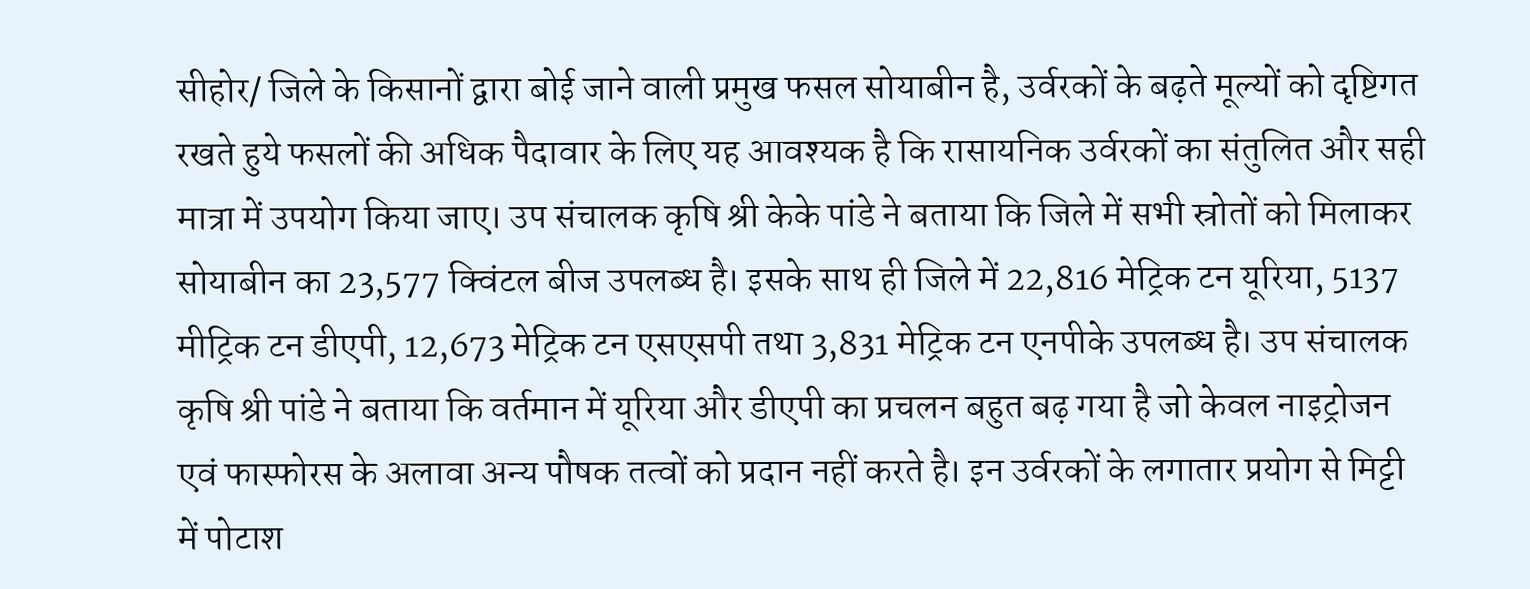सीहोर/ जिले के किसानों द्वारा बोई जाने वाली प्रमुख फसल सोयाबीन है, उर्वरकों के बढ़ते मूल्यों को दृष्टिगत रखते हुये फसलों की अधिक पैदावार के लिए यह आवश्यक है कि रासायनिक उर्वरकों का संतुलित और सही मात्रा में उपयोग किया जाए। उप संचालक कृषि श्री केके पांडे ने बताया कि जिले में सभी स्रोतों को मिलाकर सोयाबीन का 23,577 क्विंटल बीज उपलब्ध है। इसके साथ ही जिले में 22,816 मेट्रिक टन यूरिया, 5137 मीट्रिक टन डीएपी, 12,673 मेट्रिक टन एसएसपी तथा 3,831 मेट्रिक टन एनपीके उपलब्ध है। उप संचालक कृषि श्री पांडे ने बताया कि वर्तमान में यूरिया और डीएपी का प्रचलन बहुत बढ़ गया है जो केवल नाइट्रोजन एवं फास्फोरस के अलावा अन्य पौषक तत्वों को प्रदान नहीं करते है। इन उर्वरकों के लगातार प्रयोग से मिट्टी में पोटाश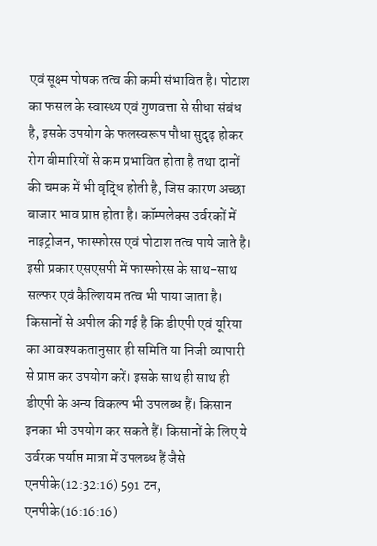एवं सूक्ष्म पोषक तत्व की कमी संभावित है। पोटाश का फसल के स्वास्थ्य एवं गुणवत्ता से सीधा संबंध है, इसके उपयोग के फलस्वरूप पौधा सुदृढ़ होकर रोग बीमारियों से कम प्रभावित होता है तथा दानों की चमक में भी वृद्धि होती है, जिस कारण अच्छा बाजार भाव प्राप्त होता है। कॉम्पलेक्स उर्वरकों में नाइट्रोजन, फास्फोरस एवं पोटाश तत्व पाये जाते है। इसी प्रकार एसएसपी में फास्फोरस के साथ-साथ सल्फर एवं कैल्शियम तत्व भी पाया जाता है। किसानों से अपील की गई है कि डीएपी एवं यूरिया का आवश्यकतानुसार ही समिति या निजी व्यापारी से प्राप्त कर उपयोग करें। इसके साथ ही साथ ही डीएपी के अन्य विकल्प भी उपलब्ध हैं। किसान इनका भी उपयोग कर सकते हैं। किसानों के लिए ये उर्वरक पर्याप्त मात्रा में उपलब्ध हैं जैसे एनपीके(12:32:16) 591 टन, एनपीके(16:16:16)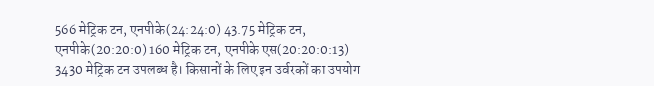566 मेट्रिक टन, एनपीके(24:24:0) 43.75 मेट्रिक टन, एनपीके(20:20:0) 160 मेट्रिक टन, एनपीके एस(20:20:0:13) 3430 मेट्रिक टन उपलब्ध है। किसानों के लिए इन उर्वरकों का उपयोग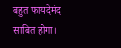बहुत फायदेमंद साबित होगा।